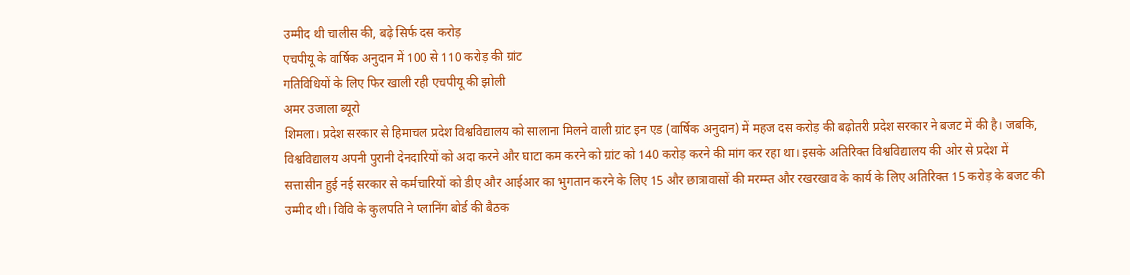उम्मीद थी चालीस की, बढ़े सिर्फ दस करोड़
एचपीयू के वार्षिक अनुदान में 100 से 110 करोड़ की ग्रांट
गतिविधियों के लिए फिर खाली रही एचपीयू की झोली
अमर उजाला ब्यूरो
शिमला। प्रदेश सरकार से हिमाचल प्रदेश विश्वविद्यालय को सालाना मिलने वाली ग्रांट इन एड (वार्षिक अनुदान) में महज दस करोड़ की बढ़ोतरी प्रदेश सरकार ने बजट में की है। जबकि, विश्वविद्यालय अपनी पुरानी देनदारियों को अदा करने और घाटा कम करने को ग्रांट को 140 करोड़ करने की मांग कर रहा था। इसके अतिरिक्त विश्वविद्यालय की ओर से प्रदेश में सत्तासीन हुई नई सरकार से कर्मचारियों को डीए और आईआर का भुगतान करने के लिए 15 और छात्रावासों की मरम्म्त और रखरखाव के कार्य के लिए अतिरिक्त 15 करोड़ के बजट की उम्मीद थी। विवि के कुलपति ने प्लानिंग बोर्ड की बैठक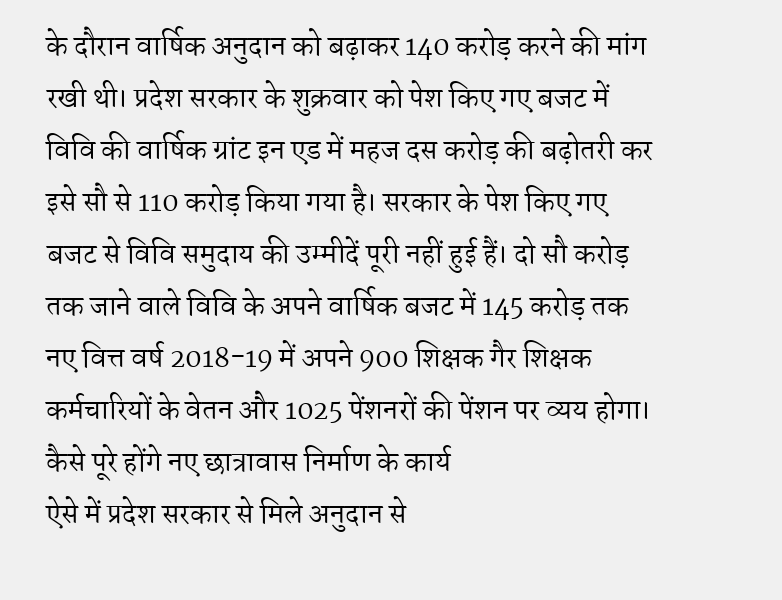के दौरान वार्षिक अनुदान को बढ़ाकर 140 करोड़ करने की मांग रखी थी। प्रदेश सरकार के शुक्रवार को पेश किए गए बजट में विवि की वार्षिक ग्रांट इन एड में महज दस करोड़ की बढ़ोतरी कर इसे सौ से 110 करोड़ किया गया है। सरकार के पेश किए गए बजट से विवि समुदाय की उम्मीदें पूरी नहीं हुई हैं। दो सौ करोड़ तक जाने वाले विवि के अपने वार्षिक बजट में 145 करोड़ तक नए वित्त वर्ष 2018-19 में अपने 900 शिक्षक गैर शिक्षक कर्मचारियों के वेतन और 1025 पेंशनरों की पेंशन पर व्यय होगा।
कैसे पूरे होंगे नए छात्रावास निर्माण के कार्य
ऐसे में प्रदेश सरकार से मिले अनुदान से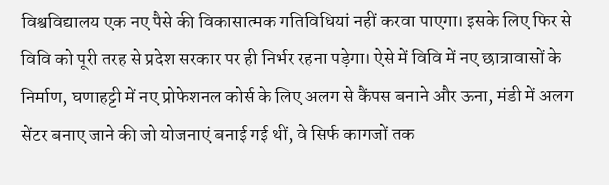विश्वविद्यालय एक नए पैसे की विकासात्मक गतिविधियां नहीं करवा पाएगा। इसके लिए फिर से विवि को पूरी तरह से प्रदेश सरकार पर ही निर्भर रहना पड़ेगा। ऐसे में विवि में नए छात्रावासों के निर्माण, घणाहट्टी में नए प्रोफेशनल कोर्स के लिए अलग से कैंपस बनाने और ऊना, मंडी में अलग सेंटर बनाए जाने की जो योजनाएं बनाई गई थीं, वे सिर्फ कागजों तक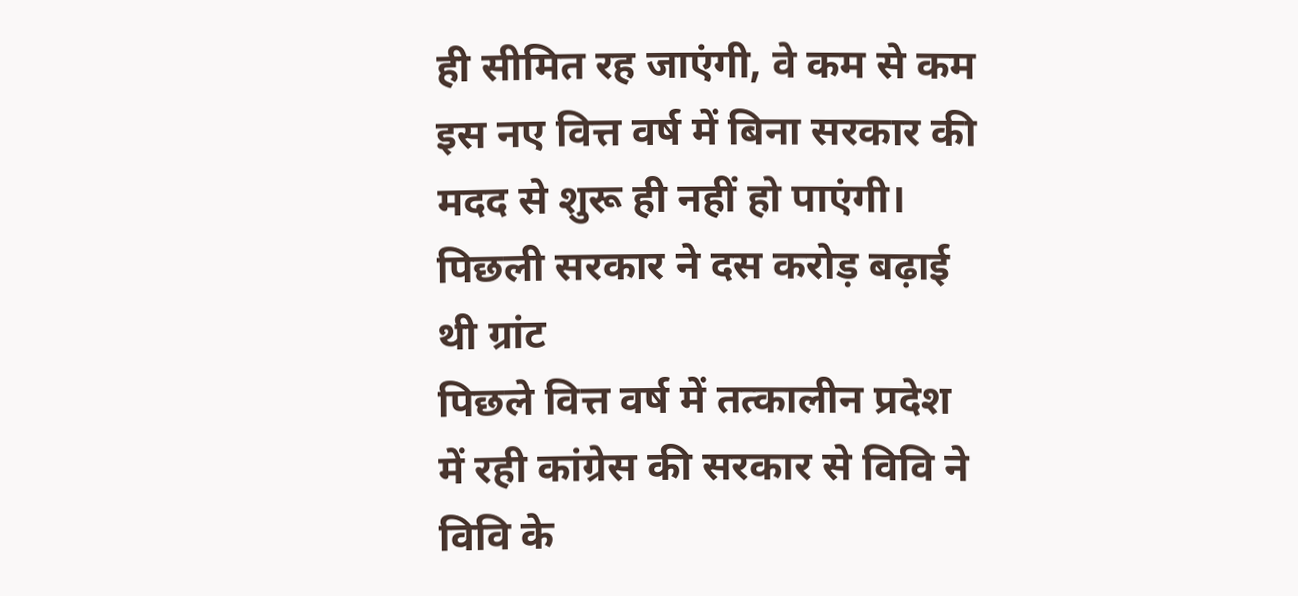ही सीमित रह जाएंगी, वे कम से कम इस नए वित्त वर्ष में बिना सरकार की मदद से शुरू ही नहीं हो पाएंगी।
पिछली सरकार ने दस करोड़ बढ़ाई थी ग्रांट
पिछले वित्त वर्ष में तत्कालीन प्रदेश में रही कांग्रेस की सरकार से विवि ने विवि के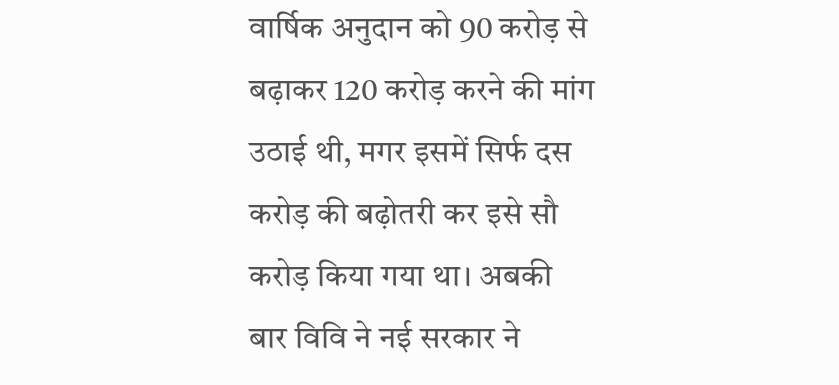वार्षिक अनुदान को 90 करोड़ से बढ़ाकर 120 करोड़ करने की मांग उठाई थी, मगर इसमें सिर्फ दस करोड़ की बढ़ोतरी कर इसे सौ करोड़ किया गया था। अबकी बार विवि ने नई सरकार ने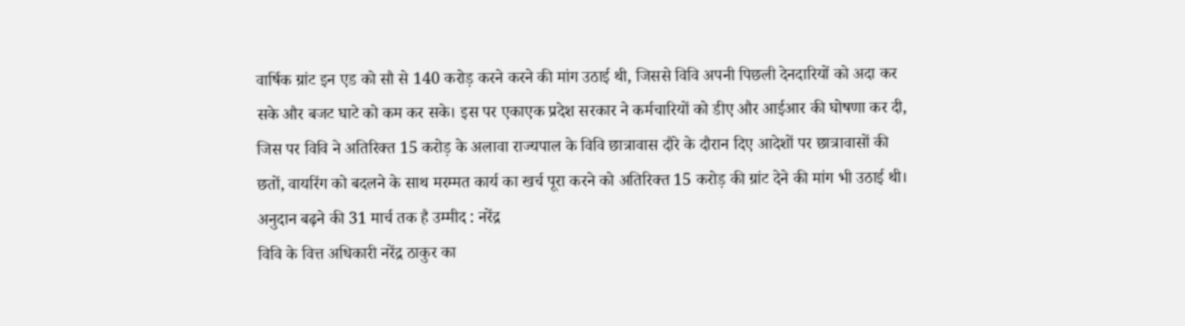वार्षिक ग्रांट इन एड को सौ से 140 करोड़ करने करने की मांग उठाई थी, जिससे विवि अपनी पिछली देनदारियों को अदा कर सके और बजट घाटे को कम कर सके। इस पर एकाएक प्रदेश सरकार ने कर्मचारियों को डीए और आईआर की घोषणा कर दी, जिस पर विवि ने अतिरिक्त 15 करोड़ के अलावा राज्यपाल के विवि छात्रावास दौरे के दौरान दिए आदेशों पर छात्रावासों की छतों, वायरिंग को बदलने के साथ मरम्मत कार्य का खर्च पूरा करने को अतिरिक्त 15 करोड़ की ग्रांट देने की मांग भी उठाई थी।
अनुदान बढ़ने की 31 मार्च तक है उम्मीद : नरेंद्र
विवि के वित्त अधिकारी नरेंद्र ठाकुर का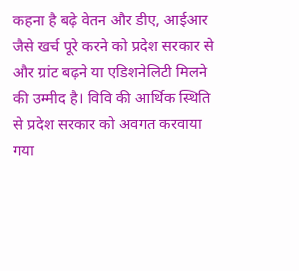कहना है बढ़े वेतन और डीए, आईआर जैसे खर्च पूरे करने को प्रदेश सरकार से और ग्रांट बढ़ने या एडिशनेलिटी मिलने की उम्मीद है। विवि की आर्थिक स्थिति से प्रदेश सरकार को अवगत करवाया गया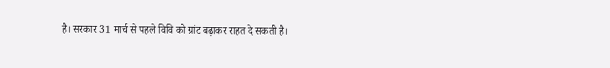है। सरकार 31 मार्च से पहले विवि को ग्रांट बढ़ाकर राहत दे सकती है।